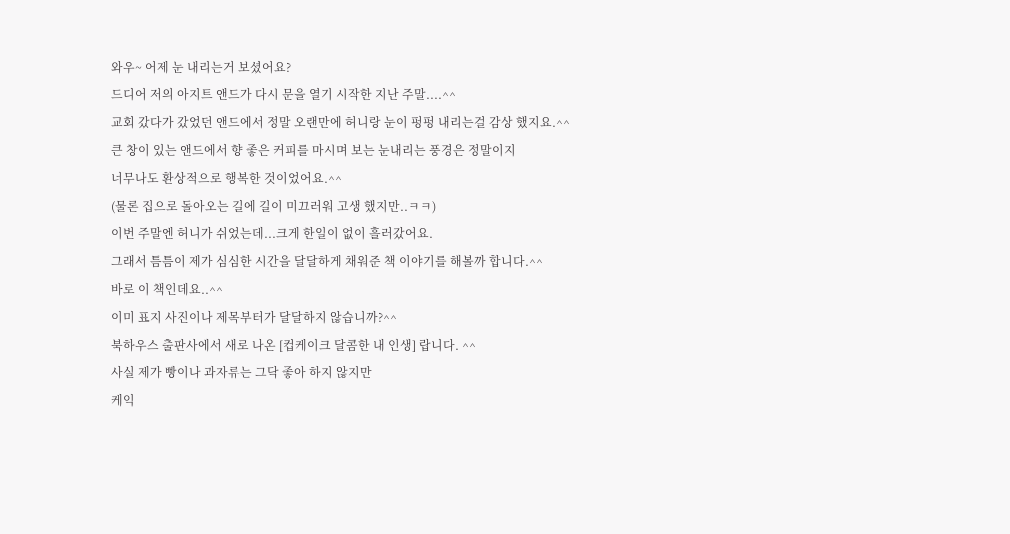와우~ 어제 눈 내리는거 보셨어요?
드디어 저의 아지트 앤드가 다시 문을 열기 시작한 지난 주말....^^
교회 갔다가 갔었던 앤드에서 정말 오랜만에 허니랑 눈이 펑펑 내리는걸 감상 했지요.^^
큰 창이 있는 앤드에서 향 좋은 커피를 마시며 보는 눈내리는 풍경은 정말이지
너무나도 환상적으로 행복한 것이었어요.^^
(물론 집으로 돌아오는 길에 길이 미끄러워 고생 했지만..ㅋㅋ)
이번 주말엔 허니가 쉬었는데...크게 한일이 없이 흘러갔어요.
그래서 틈틈이 제가 심심한 시간을 달달하게 채워준 책 이야기를 해볼까 합니다.^^
바로 이 책인데요..^^
이미 표지 사진이나 제목부터가 달달하지 않습니까?^^
북하우스 출판사에서 새로 나온 [컵케이크 달콤한 내 인생] 랍니다. ^^
사실 제가 빵이나 과자류는 그닥 좋아 하지 않지만
케익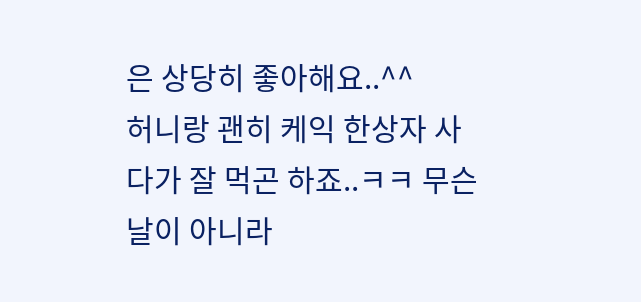은 상당히 좋아해요..^^
허니랑 괜히 케익 한상자 사다가 잘 먹곤 하죠..ㅋㅋ 무슨날이 아니라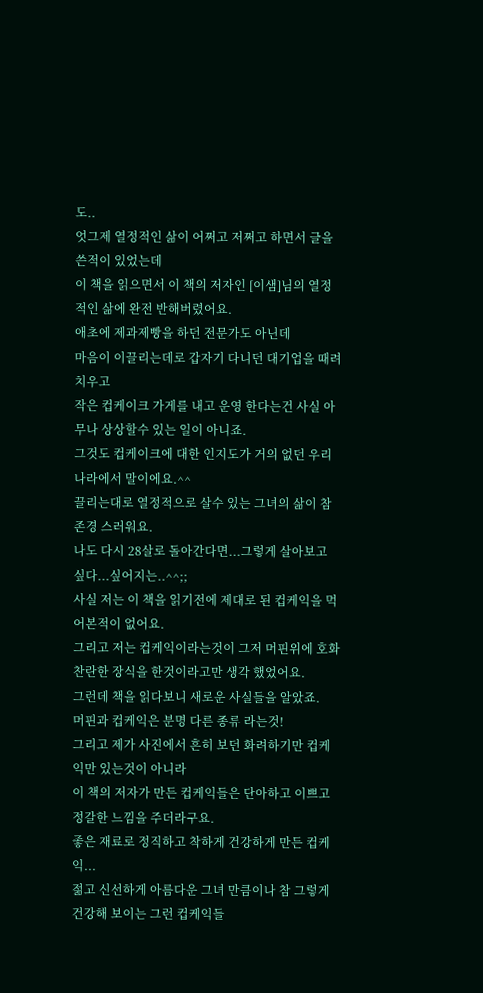도..
엇그제 열정적인 삶이 어쩌고 저쩌고 하면서 글을 쓴적이 있었는데
이 책을 읽으면서 이 책의 저자인 [이샘]님의 열정적인 삶에 완전 반해버렸어요.
애초에 제과제빵을 하던 전문가도 아닌데
마음이 이끌리는데로 갑자기 다니던 대기업을 때려치우고
작은 컵케이크 가게를 내고 운영 한다는건 사실 아무나 상상할수 있는 일이 아니죠.
그것도 컵케이크에 대한 인지도가 거의 없던 우리나라에서 말이에요.^^
끌리는대로 열정적으로 살수 있는 그녀의 삶이 참 존경 스러워요.
나도 다시 28살로 돌아간다면...그렇게 살아보고 싶다...싶어지는..^^;;
사실 저는 이 책을 읽기전에 제대로 된 컵케익을 먹어본적이 없어요.
그리고 저는 컵케익이라는것이 그저 머핀위에 호화찬란한 장식을 한것이라고만 생각 했었어요.
그런데 책을 읽다보니 새로운 사실들을 알았죠.
머핀과 컵케익은 분명 다른 종류 라는것!
그리고 제가 사진에서 흔히 보던 화려하기만 컵케익만 있는것이 아니라
이 책의 저자가 만든 컵케익들은 단아하고 이쁘고 정갈한 느낌을 주더라구요.
좋은 재료로 정직하고 착하게 건강하게 만든 컵케익...
젊고 신선하게 아름다운 그녀 만큼이나 참 그렇게 건강해 보이는 그런 컵케익들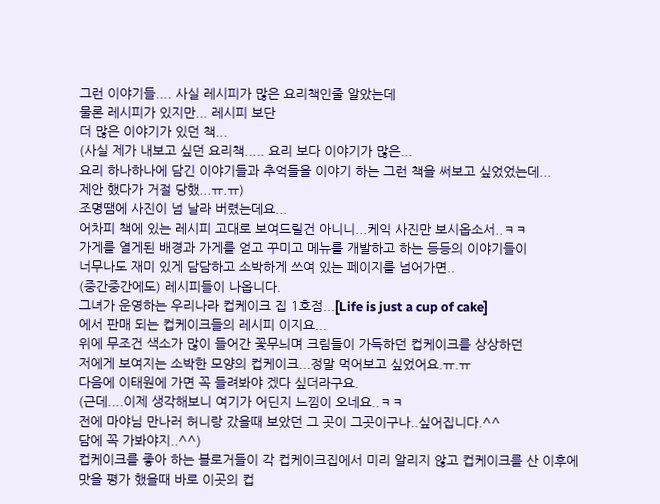그런 이야기들.... 사실 레시피가 많은 요리책인줄 알았는데
물론 레시피가 있지만... 레시피 보단
더 많은 이야기가 있던 책...
(사실 제가 내보고 싶던 요리책..... 요리 보다 이야기가 많은...
요리 하나하나에 담긴 이야기들과 추억들을 이야기 하는 그런 책을 써보고 싶었었는데...
제안 했다가 거절 당했...ㅠ.ㅠ)
조명땜에 사진이 넘 날라 버렸는데요...
어차피 책에 있는 레시피 고대로 보여드릴건 아니니...케익 사진만 보시옵소서..ㅋㅋ
가게를 열게된 배경과 가게를 얻고 꾸미고 메뉴를 개발하고 하는 등등의 이야기들이
너무나도 재미 있게 담담하고 소박하게 쓰여 있는 페이지를 넘어가면..
(중간중간에도) 레시피들이 나옵니다.
그녀가 운영하는 우리나라 컵케이크 집 1호점...[Life is just a cup of cake]
에서 판매 되는 컵케이크들의 레시피 이지요...
위에 무조건 색소가 많이 들어간 꽃무늬며 크림들이 가득하던 컵케이크를 상상하던
저에게 보여지는 소박한 모양의 컵케이크...정말 먹어보고 싶었어요.ㅠ.ㅠ
다음에 이태원에 가면 꼭 들려봐야 겠다 싶더라구요.
(근데....이제 생각해보니 여기가 어딘지 느낌이 오네요..ㅋㅋ
전에 마야님 만나러 허니랑 갔을때 보았던 그 곳이 그곳이구나..싶어집니다.^^
담에 꼭 가봐야지..^^)
컵케이크를 좋아 하는 블로거들이 각 컵케이크집에서 미리 알리지 않고 컵케이크를 산 이후에
맛을 평가 했을때 바로 이곳의 컵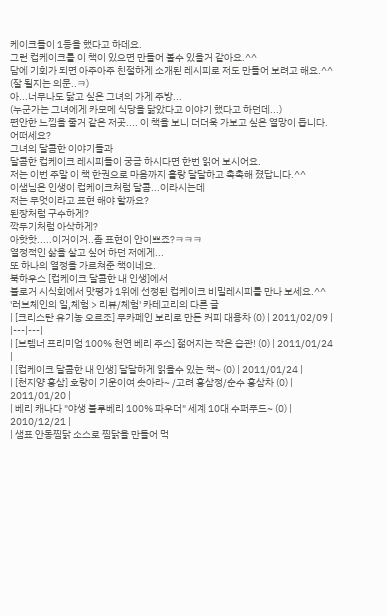케이크들이 1등을 했다고 하데요.
그런 컵케이크를 이 책이 있으면 만들어 볼수 있을거 같아요.^^
담에 기회가 되면 아주아주 친절하게 소개된 레시피로 저도 만들어 보려고 해요.^^
(잘 될지는 의문..ㅋ)
아...너무나도 닮고 싶은 그녀의 가게 주방...
(누군가는 그녀에게 카모메 식당을 닮았다고 이야기 했다고 하던데...)
편안한 느낌을 줄거 같은 저곳.... 이 책을 보니 더더욱 가보고 싶은 열망이 듭니다.
어떠세요?
그녀의 달콤한 이야기들과
달콤한 컵케이크 레시피들이 궁금 하시다면 한번 읽어 보시어요.
저는 이번 주말 이 책 한권으로 마음까지 홀랑 달달하고 촉촉해 졌답니다.^^
이샘님은 인생이 컵케이크처럼 달콤...이라시는데
저는 무엇이라고 표현 해야 할까요?
된장처럼 구수하게?
깍두기처럼 아삭하게?
아핫핫.....이거이거..좀 표현이 안이쁘죠?ㅋㅋㅋ
열정적인 삶을 살고 싶어 하던 저에게...
또 하나의 열정을 가르쳐준 책이네요.
북하우스 [컵케이크 달콤한 내 인생]에서
블로거 시식회에서 맛평가 1위에 선정된 컵케이크 비밀레시피를 만나 보세요.^^
'러브체인의 일,체험 > 리뷰/체험' 카테고리의 다른 글
| [크리스탄 유기농 오르조] 무카페인 보리로 만든 커피 대용차 (0) | 2011/02/09 |
|---|---|
| [브렘너 프리미엄 100% 천연 베리 주스] 젊어지는 작은 습관! (0) | 2011/01/24 |
| [컵케이크 달콤한 내 인생] 달달하게 읽을수 있는 책~ (0) | 2011/01/24 |
| [천지양 홍삼] 호랑이 기운이여 솟아라~ /고려 홍삼정/순수 홍삼차 (0) | 2011/01/20 |
| 베리 캐나다 "야생 블루베리 100% 파우더" 세계 10대 수퍼푸드~ (0) | 2010/12/21 |
| 샘표 안동찜닭 소스로 찜닭을 만들어 먹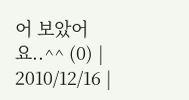어 보았어요..^^ (0) | 2010/12/16 |